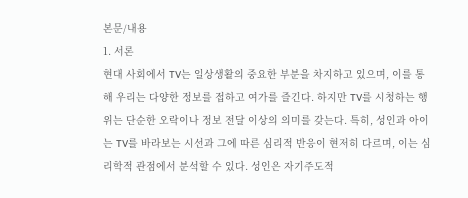본문/내용
1. 서론
현대 사회에서 TV는 일상생활의 중요한 부분을 차지하고 있으며, 이를 통해 우리는 다양한 정보를 접하고 여가를 즐긴다. 하지만 TV를 시청하는 행위는 단순한 오락이나 정보 전달 이상의 의미를 갖는다. 특히, 성인과 아이는 TV를 바라보는 시선과 그에 따른 심리적 반응이 현저히 다르며, 이는 심리학적 관점에서 분석할 수 있다. 성인은 자기주도적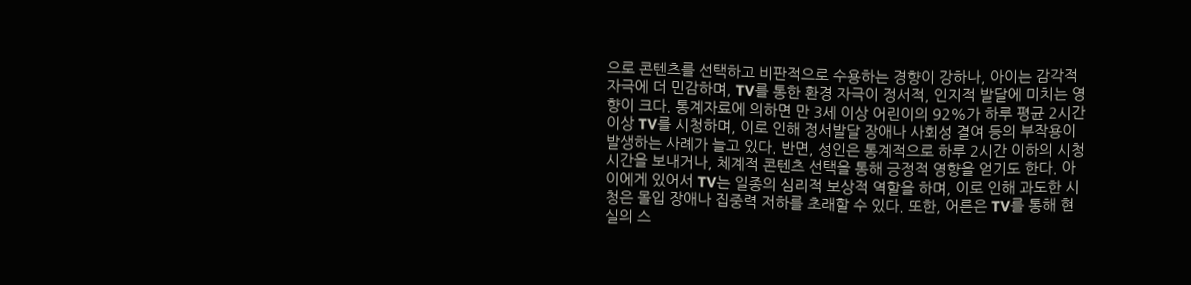으로 콘텐츠를 선택하고 비판적으로 수용하는 경향이 강하나, 아이는 감각적 자극에 더 민감하며, TV를 통한 환경 자극이 정서적, 인지적 발달에 미치는 영향이 크다. 통계자료에 의하면 만 3세 이상 어린이의 92%가 하루 평균 2시간 이상 TV를 시청하며, 이로 인해 정서발달 장애나 사회성 결여 등의 부작용이 발생하는 사례가 늘고 있다. 반면, 성인은 통계적으로 하루 2시간 이하의 시청 시간을 보내거나, 체계적 콘텐츠 선택을 통해 긍정적 영향을 얻기도 한다. 아이에게 있어서 TV는 일종의 심리적 보상적 역할을 하며, 이로 인해 과도한 시청은 몰입 장애나 집중력 저하를 초래할 수 있다. 또한, 어른은 TV를 통해 현실의 스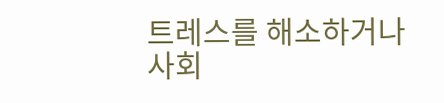트레스를 해소하거나 사회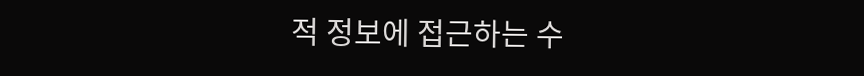적 정보에 접근하는 수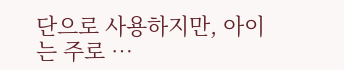단으로 사용하지만, 아이는 주로 …